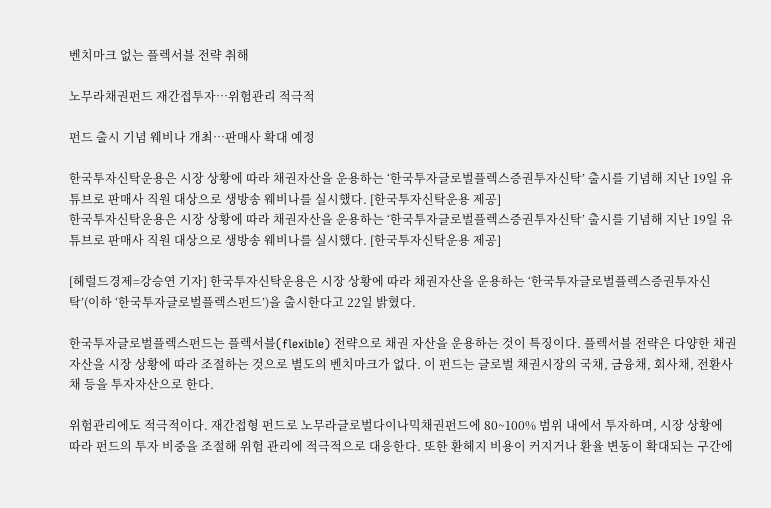벤치마크 없는 플렉서블 전략 취해

노무라채권펀드 재간접투자…위험관리 적극적

펀드 출시 기념 웨비나 개최…판매사 확대 예정

한국투자신탁운용은 시장 상황에 따라 채권자산을 운용하는 ‘한국투자글로벌플렉스증권투자신탁’ 출시를 기념해 지난 19일 유튜브로 판매사 직원 대상으로 생방송 웨비나를 실시했다. [한국투자신탁운용 제공]
한국투자신탁운용은 시장 상황에 따라 채권자산을 운용하는 ‘한국투자글로벌플렉스증권투자신탁’ 출시를 기념해 지난 19일 유튜브로 판매사 직원 대상으로 생방송 웨비나를 실시했다. [한국투자신탁운용 제공]

[헤럴드경제=강승연 기자] 한국투자신탁운용은 시장 상황에 따라 채권자산을 운용하는 ‘한국투자글로벌플렉스증권투자신탁’(이하 ‘한국투자글로벌플렉스펀드’)을 출시한다고 22일 밝혔다.

한국투자글로벌플렉스펀드는 플렉서블(flexible) 전략으로 채권 자산을 운용하는 것이 특징이다. 플렉서블 전략은 다양한 채권자산을 시장 상황에 따라 조절하는 것으로 별도의 벤치마크가 없다. 이 펀드는 글로벌 채권시장의 국채, 금융채, 회사채, 전환사채 등을 투자자산으로 한다.

위험관리에도 적극적이다. 재간접형 펀드로 노무라글로벌다이나믹채권펀드에 80~100% 범위 내에서 투자하며, 시장 상황에 따라 펀드의 투자 비중을 조절해 위험 관리에 적극적으로 대응한다. 또한 환헤지 비용이 커지거나 환율 변동이 확대되는 구간에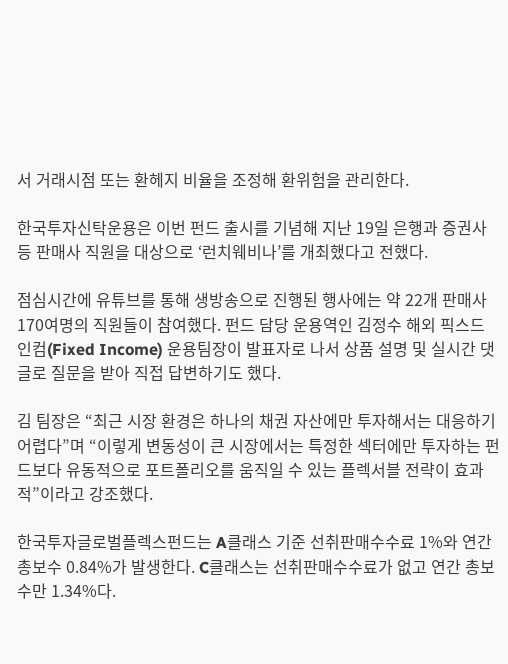서 거래시점 또는 환헤지 비율을 조정해 환위험을 관리한다.

한국투자신탁운용은 이번 펀드 출시를 기념해 지난 19일 은행과 증권사 등 판매사 직원을 대상으로 ‘런치웨비나’를 개최했다고 전했다.

점심시간에 유튜브를 통해 생방송으로 진행된 행사에는 약 22개 판매사 170여명의 직원들이 참여했다. 펀드 담당 운용역인 김정수 해외 픽스드 인컴(Fixed Income) 운용팀장이 발표자로 나서 상품 설명 및 실시간 댓글로 질문을 받아 직접 답변하기도 했다.

김 팀장은 “최근 시장 환경은 하나의 채권 자산에만 투자해서는 대응하기 어렵다”며 “이렇게 변동성이 큰 시장에서는 특정한 섹터에만 투자하는 펀드보다 유동적으로 포트폴리오를 움직일 수 있는 플렉서블 전략이 효과적”이라고 강조했다.

한국투자글로벌플렉스펀드는 A클래스 기준 선취판매수수료 1%와 연간 총보수 0.84%가 발생한다. C클래스는 선취판매수수료가 없고 연간 총보수만 1.34%다.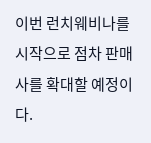이번 런치웨비나를 시작으로 점차 판매사를 확대할 예정이다.